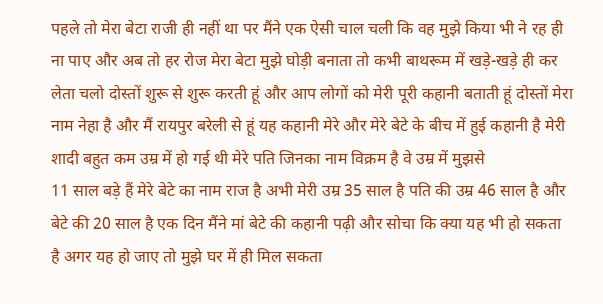पहले तो मेरा बेटा राजी ही नहीं था पर मैंने एक ऐसी चाल चली कि वह मुझे किया भी ने रह ही ना पाए और अब तो हर रोज मेरा बेटा मुझे घोड़ी बनाता तो कभी बाथरूम में खड़े-खड़े ही कर लेता चलो दोस्तों शुरू से शुरू करती हूं और आप लोगों को मेरी पूरी कहानी बताती हूं दोस्तों मेरा नाम नेहा है और मैं रायपुर बरेली से हूं यह कहानी मेरे और मेरे बेटे के बीच में हुई कहानी है मेरी शादी बहुत कम उम्र में हो गई थी मेरे पति जिनका नाम विक्रम है वे उम्र में मुझसे
11 साल बड़े हैं मेरे बेटे का नाम राज है अभी मेरी उम्र 35 साल है पति की उम्र 46 साल है और बेटे की 20 साल है एक दिन मैंने मां बेटे की कहानी पढ़ी और सोचा कि क्या यह भी हो सकता है अगर यह हो जाए तो मुझे घर में ही मिल सकता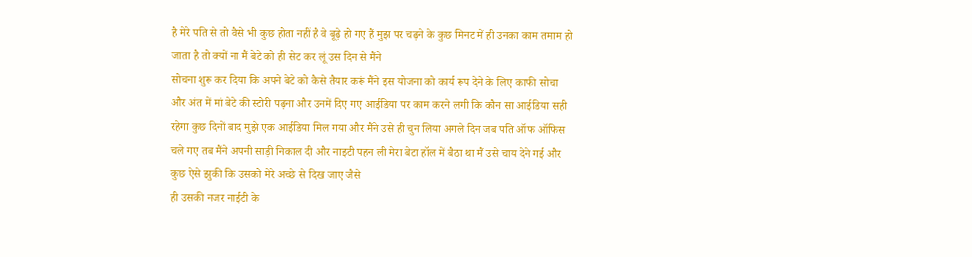है मेरे पति से तो वैसे भी कुछ होता नहीं है वे बूढ़े हो गए हैं मुझ पर चढ़ने के कुछ मिनट में ही उनका काम तमाम हो जाता है तो क्यों ना मैं बेटे को ही सेट कर लूं उस दिन से मैंने
सोचना शुरू कर दिया कि अपने बेटे को कैसे तैयार करूं मैंने इस योजना को कार्य रूप देने के लिए काफी सोचा और अंत में मां बेटे की स्टोरी पढ़ना और उनमें दिए गए आईडिया पर काम करने लगी कि कौन सा आईडिया सही रहेगा कुछ दिनों बाद मुझे एक आईडिया मिल गया और मैंने उसे ही चुन लिया अगले दिन जब पति ऑफ ऑफिस चले गए तब मैंने अपनी साड़ी निकाल दी और नाइटी पहन ली मेरा बेटा हॉल में बैठा था मैं उसे चाय देने गई और कुछ ऐसे झुकी कि उसको मेरे अच्छे से दिख जाए जैसे
ही उसकी नजर नाईटी के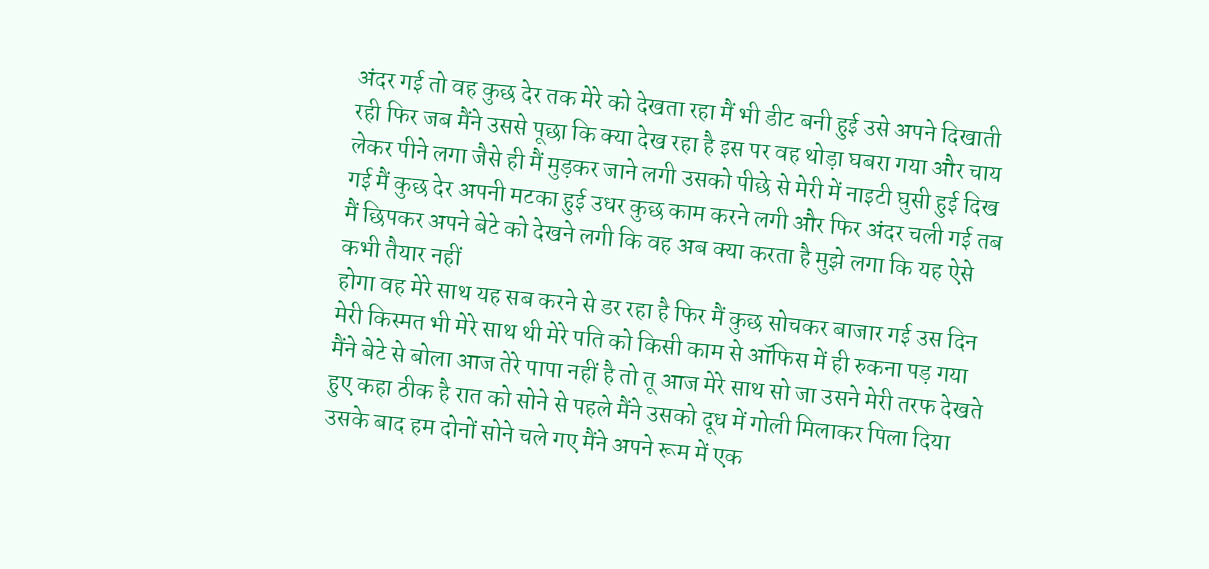अंदर गई तो वह कुछ देर तक मेरे को देखता रहा मैं भी डीट बनी हुई उसे अपने दिखाती रही फिर जब मैंने उससे पूछा कि क्या देख रहा है इस पर वह थोड़ा घबरा गया और चाय लेकर पीने लगा जैसे ही मैं मुड़कर जाने लगी उसको पीछे से मेरी में नाइटी घुसी हुई दिख गई मैं कुछ देर अपनी मटका हुई उधर कुछ काम करने लगी और फिर अंदर चली गई तब मैं छिपकर अपने बेटे को देखने लगी कि वह अब क्या करता है मुझे लगा कि यह ऐसे कभी तैयार नहीं
होगा वह मेरे साथ यह सब करने से डर रहा है फिर मैं कुछ सोचकर बाजार गई उस दिन मेरी किस्मत भी मेरे साथ थी मेरे पति को किसी काम से ऑफिस में ही रुकना पड़ गया मैंने बेटे से बोला आज तेरे पापा नहीं है तो तू आज मेरे साथ सो जा उसने मेरी तरफ देखते हुए कहा ठीक है रात को सोने से पहले मैंने उसको दूध में गोली मिलाकर पिला दिया उसके बाद हम दोनों सोने चले गए मैंने अपने रूम में एक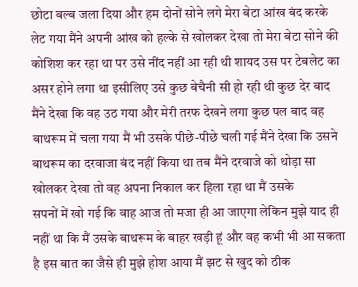छोटा बल्ब जला दिया और हम दोनों सोने लगे मेरा बेटा आंख बंद करके
लेट गया मैंने अपनी आंख को हल्के से खोलकर देखा तो मेरा बेटा सोने की कोशिश कर रहा था पर उसे नींद नहीं आ रही थी शायद उस पर टेबलेट का असर होने लगा था इसीलिए उसे कुछ बेचैनी सी हो रही थी कुछ देर बाद मैंने देखा कि वह उठ गया और मेरी तरफ देखने लगा कुछ पल बाद वह बाथरूम में चला गया मैं भी उसके पीछे-पीछे चली गई मैंने देखा कि उसने बाथरूम का दरवाजा बंद नहीं किया था तब मैंने दरवाजे को थोड़ा सा खोलकर देखा तो वह अपना निकाल कर हिला रहा था मैं उसके
सपनों में खो गई कि वाह आज तो मजा ही आ जाएगा लेकिन मुझे याद ही नहीं था कि मैं उसके बाथरूम के बाहर खड़ी हूं और वह कभी भी आ सकता है इस बात का जैसे ही मुझे होश आया मैं झट से खुद को ठीक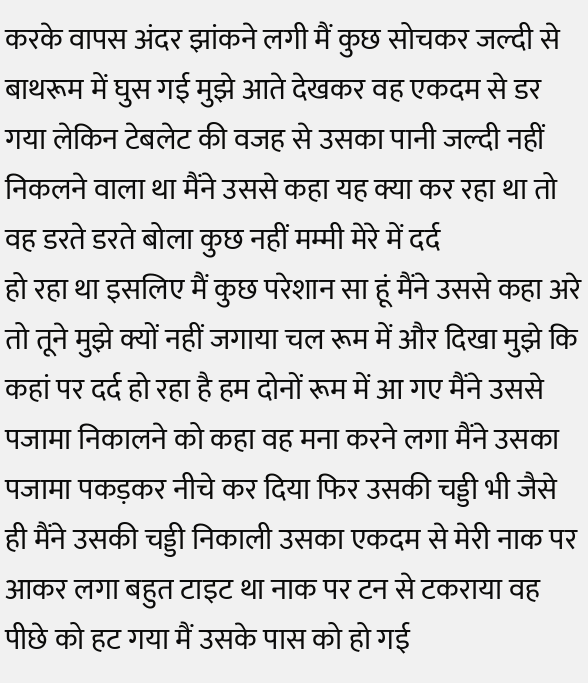करके वापस अंदर झांकने लगी मैं कुछ सोचकर जल्दी से बाथरूम में घुस गई मुझे आते देखकर वह एकदम से डर गया लेकिन टेबलेट की वजह से उसका पानी जल्दी नहीं निकलने वाला था मैंने उससे कहा यह क्या कर रहा था तो वह डरते डरते बोला कुछ नहीं मम्मी मेरे में दर्द
हो रहा था इसलिए मैं कुछ परेशान सा हूं मैंने उससे कहा अरे तो तूने मुझे क्यों नहीं जगाया चल रूम में और दिखा मुझे कि कहां पर दर्द हो रहा है हम दोनों रूम में आ गए मैंने उससे पजामा निकालने को कहा वह मना करने लगा मैंने उसका पजामा पकड़कर नीचे कर दिया फिर उसकी चड्डी भी जैसे ही मैंने उसकी चड्डी निकाली उसका एकदम से मेरी नाक पर आकर लगा बहुत टाइट था नाक पर टन से टकराया वह पीछे को हट गया मैं उसके पास को हो गई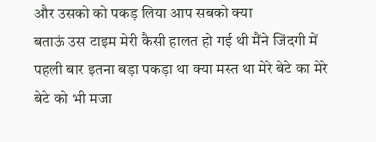और उसको को पकड़ लिया आप सबको क्या
बताऊं उस टाइम मेरी कैसी हालत हो गई थी मैंने जिंदगी में पहली बार इतना बड़ा पकड़ा था क्या मस्त था मेरे बेटे का मेरे बेटे को भी मजा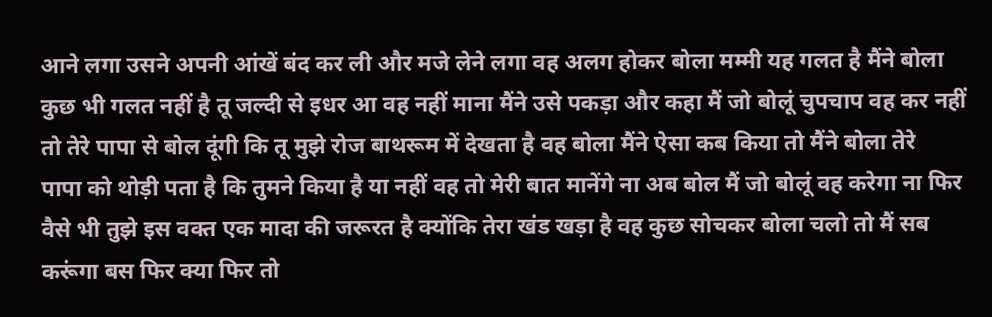आने लगा उसने अपनी आंखें बंद कर ली और मजे लेने लगा वह अलग होकर बोला मम्मी यह गलत है मैंने बोला कुछ भी गलत नहीं है तू जल्दी से इधर आ वह नहीं माना मैंने उसे पकड़ा और कहा मैं जो बोलूं चुपचाप वह कर नहीं तो तेरे पापा से बोल दूंगी कि तू मुझे रोज बाथरूम में देखता है वह बोला मैंने ऐसा कब किया तो मैंने बोला तेरे
पापा को थोड़ी पता है कि तुमने किया है या नहीं वह तो मेरी बात मानेंगे ना अब बोल मैं जो बोलूं वह करेगा ना फिर वैसे भी तुझे इस वक्त एक मादा की जरूरत है क्योंकि तेरा खंड खड़ा है वह कुछ सोचकर बोला चलो तो मैं सब करूंगा बस फिर क्या फिर तो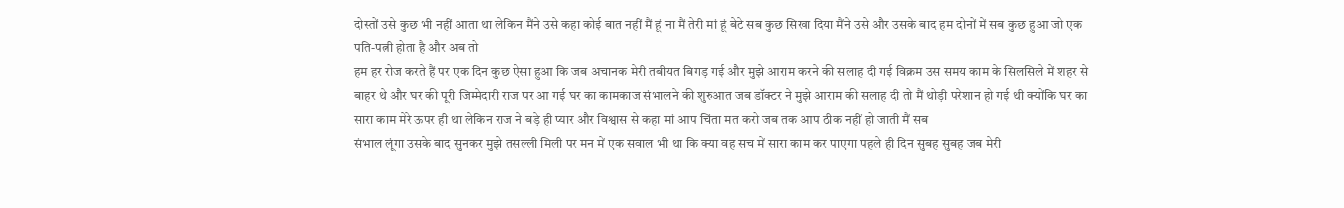दोस्तों उसे कुछ भी नहीं आता था लेकिन मैंने उसे कहा कोई बात नहीं मैं हूं ना मैं तेरी मां हूं बेटे सब कुछ सिखा दिया मैंने उसे और उसके बाद हम दोनों में सब कुछ हुआ जो एक पति-पत्नी होता है और अब तो
हम हर रोज करते हैं पर एक दिन कुछ ऐसा हुआ कि जब अचानक मेरी तबीयत बिगड़ गई और मुझे आराम करने की सलाह दी गई विक्रम उस समय काम के सिलसिले में शहर से बाहर थे और घर की पूरी जिम्मेदारी राज पर आ गई घर का कामकाज संभालने की शुरुआत जब डॉक्टर ने मुझे आराम की सलाह दी तो मैं थोड़ी परेशान हो गई थी क्योंकि घर का सारा काम मेरे ऊपर ही था लेकिन राज ने बड़े ही प्यार और विश्वास से कहा मां आप चिंता मत करो जब तक आप ठीक नहीं हो जाती मैं सब
संभाल लूंगा उसके बाद सुनकर मुझे तसल्ली मिली पर मन में एक सवाल भी था कि क्या वह सच में सारा काम कर पाएगा पहले ही दिन सुबह सुबह जब मेरी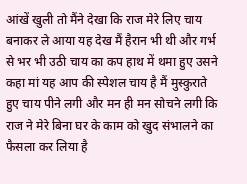आंखें खुली तो मैंने देखा कि राज मेरे लिए चाय बनाकर ले आया यह देख मैं हैरान भी थी और गर्भ से भर भी उठी चाय का कप हाथ में थमा हुए उसने कहा मां यह आप की स्पेशल चाय है मैं मुस्कुराते हुए चाय पीने लगी और मन ही मन सोचने लगी कि राज ने मेरे बिना घर के काम को खुद संभालने का फैसला कर लिया है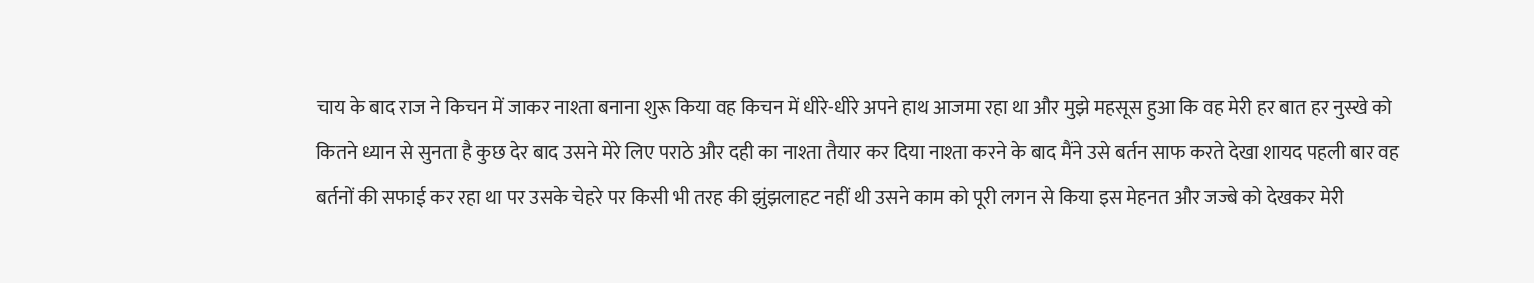चाय के बाद राज ने किचन में जाकर नाश्ता बनाना शुरू किया वह किचन में धीरे-धीरे अपने हाथ आजमा रहा था और मुझे महसूस हुआ कि वह मेरी हर बात हर नुस्खे को कितने ध्यान से सुनता है कुछ देर बाद उसने मेरे लिए पराठे और दही का नाश्ता तैयार कर दिया नाश्ता करने के बाद मैंने उसे बर्तन साफ करते देखा शायद पहली बार वह बर्तनों की सफाई कर रहा था पर उसके चेहरे पर किसी भी तरह की झुंझलाहट नहीं थी उसने काम को पूरी लगन से किया इस मेहनत और जज्बे को देखकर मेरी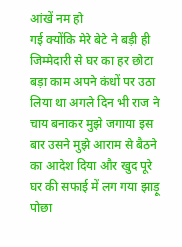आंखें नम हो
गई क्योंकि मेरे बेटे ने बड़ी ही जिम्मेदारी से घर का हर छोटा बड़ा काम अपने कंधों पर उठा लिया था अगले दिन भी राज ने चाय बनाकर मुझे जगाया इस बार उसने मुझे आराम से बैठने का आदेश दिया और खुद पूरे घर की सफाई में लग गया झाड़ू पोछा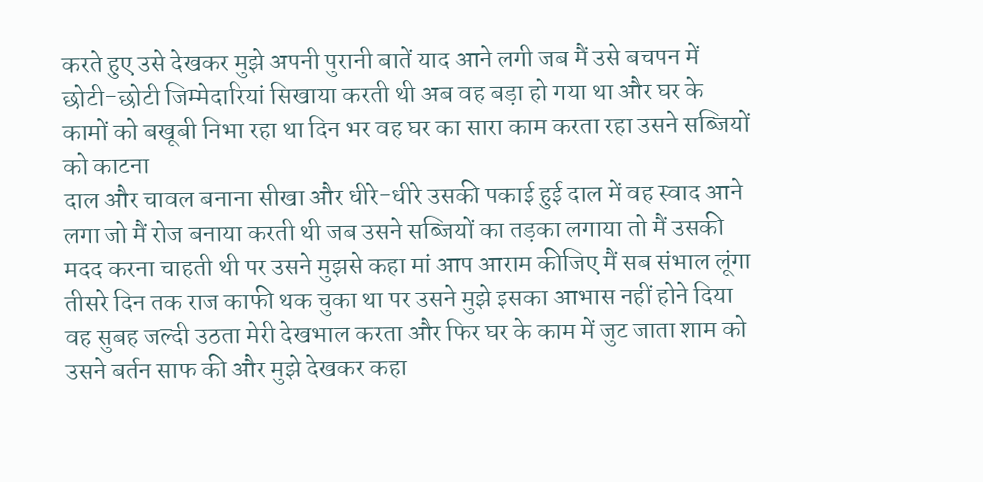करते हुए उसे देखकर मुझे अपनी पुरानी बातें याद आने लगी जब मैं उसे बचपन में छोटी-छोटी जिम्मेदारियां सिखाया करती थी अब वह बड़ा हो गया था और घर के कामों को बखूबी निभा रहा था दिन भर वह घर का सारा काम करता रहा उसने सब्जियों को काटना
दाल और चावल बनाना सीखा और धीरे-धीरे उसकी पकाई हुई दाल में वह स्वाद आने लगा जो मैं रोज बनाया करती थी जब उसने सब्जियों का तड़का लगाया तो मैं उसकी मदद करना चाहती थी पर उसने मुझसे कहा मां आप आराम कीजिए मैं सब संभाल लूंगा तीसरे दिन तक राज काफी थक चुका था पर उसने मुझे इसका आभास नहीं होने दिया वह सुबह जल्दी उठता मेरी देखभाल करता और फिर घर के काम में जुट जाता शाम को उसने बर्तन साफ की और मुझे देखकर कहा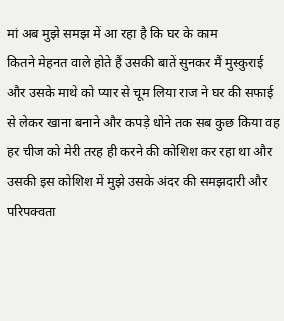मां अब मुझे समझ में आ रहा है कि घर के काम
कितने मेहनत वाले होते हैं उसकी बातें सुनकर मैं मुस्कुराई और उसके माथे को प्यार से चूम लिया राज ने घर की सफाई से लेकर खाना बनाने और कपड़े धोने तक सब कुछ किया वह हर चीज को मेरी तरह ही करने की कोशिश कर रहा था और उसकी इस कोशिश में मुझे उसके अंदर की समझदारी और परिपक्वता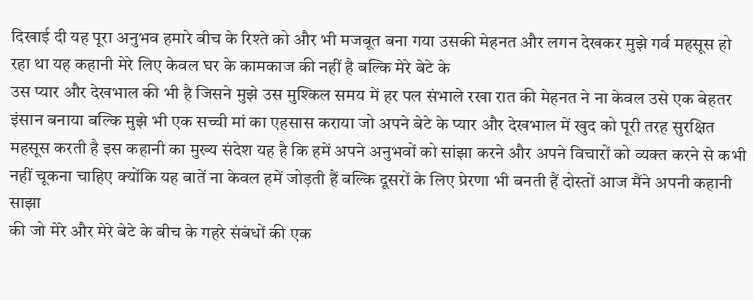दिखाई दी यह पूरा अनुभव हमारे बीच के रिश्ते को और भी मजबूत बना गया उसकी मेहनत और लगन देखकर मुझे गर्व महसूस हो रहा था यह कहानी मेरे लिए केवल घर के कामकाज की नहीं है बल्कि मेरे बेटे के
उस प्यार और देखभाल की भी है जिसने मुझे उस मुश्किल समय में हर पल संभाले रखा रात की मेहनत ने ना केवल उसे एक बेहतर इंसान बनाया बल्कि मुझे भी एक सच्ची मां का एहसास कराया जो अपने बेटे के प्यार और देखभाल में खुद को पूरी तरह सुरक्षित महसूस करती है इस कहानी का मुख्य संदेश यह है कि हमें अपने अनुभवों को सांझा करने और अपने विचारों को व्यक्त करने से कभी नहीं चूकना चाहिए क्योंकि यह बातें ना केवल हमें जोड़ती हैं बल्कि दूसरों के लिए प्रेरणा भी बनती हैं दोस्तों आज मैंने अपनी कहानी साझा
की जो मेरे और मेरे बेटे के बीच के गहरे संबंधों की एक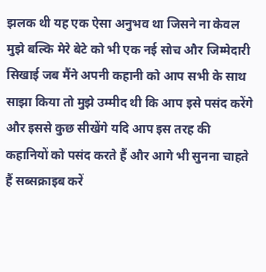झलक थी यह एक ऐसा अनुभव था जिसने ना केवल मुझे बल्कि मेरे बेटे को भी एक नई सोच और जिम्मेदारी सिखाई जब मैंने अपनी कहानी को आप सभी के साथ साझा किया तो मुझे उम्मीद थी कि आप इसे पसंद करेंगे और इससे कुछ सीखेंगे यदि आप इस तरह की कहानियों को पसंद करते हैं और आगे भी सुनना चाहते हैं सब्सक्राइब करें